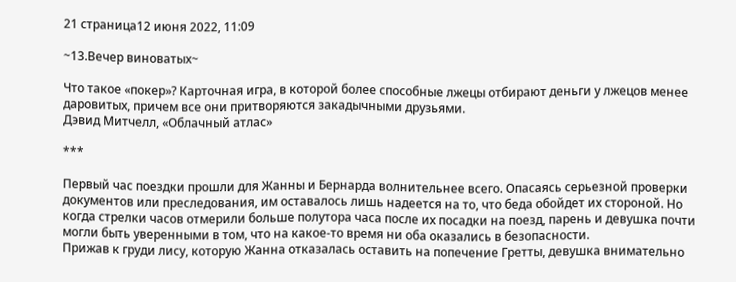21 страница12 июня 2022, 11:09

~13.Вечер виноватых~

Что такое «покер»? Карточная игра, в которой более способные лжецы отбирают деньги у лжецов менее даровитых, причем все они притворяются закадычными друзьями.
Дэвид Митчелл, «Облачный атлас»

***

Первый час поездки прошли для Жанны и Бернарда волнительнее всего. Опасаясь серьезной проверки документов или преследования, им оставалось лишь надеется на то, что беда обойдет их стороной. Но когда стрелки часов отмерили больше полутора часа после их посадки на поезд, парень и девушка почти могли быть уверенными в том, что на какое-то время ни оба оказались в безопасности.
Прижав к груди лису, которую Жанна отказалась оставить на попечение Гретты, девушка внимательно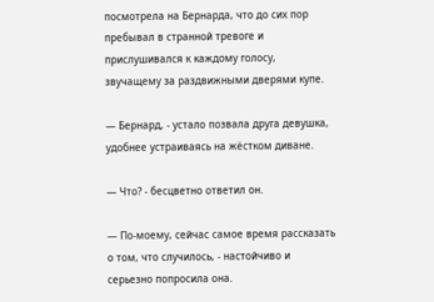посмотрела на Бернарда, что до сих пор пребывал в странной тревоге и прислушивался к каждому голосу, звучащему за раздвижными дверями купе.

— Бернард, - устало позвала друга девушка, удобнее устраиваясь на жёстком диване.

— Что? - бесцветно ответил он.

— По-моему, сейчас самое время рассказать о том, что случилось, - настойчиво и серьезно попросила она.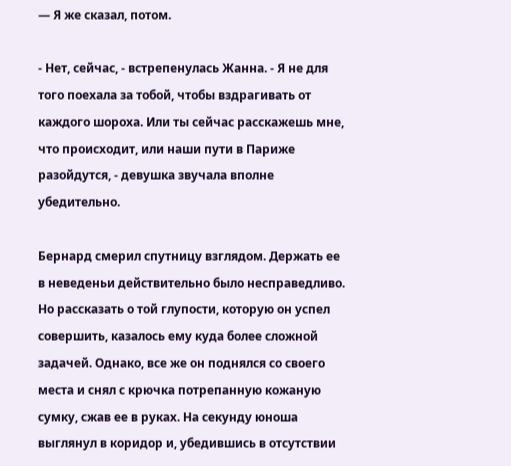— Я же сказал, потом.

- Нет, сейчас, - встрепенулась Жанна. - Я не для того поехала за тобой, чтобы вздрагивать от каждого шороха. Или ты сейчас расскажешь мне, что происходит, или наши пути в Париже разойдутся, - девушка звучала вполне убедительно.

Бернард смерил спутницу взглядом. Держать ее в неведеньи действительно было несправедливо. Но рассказать о той глупости, которую он успел совершить, казалось ему куда более сложной задачей. Однако, все же он поднялся со своего места и снял с крючка потрепанную кожаную сумку, сжав ее в руках. На секунду юноша выглянул в коридор и, убедившись в отсутствии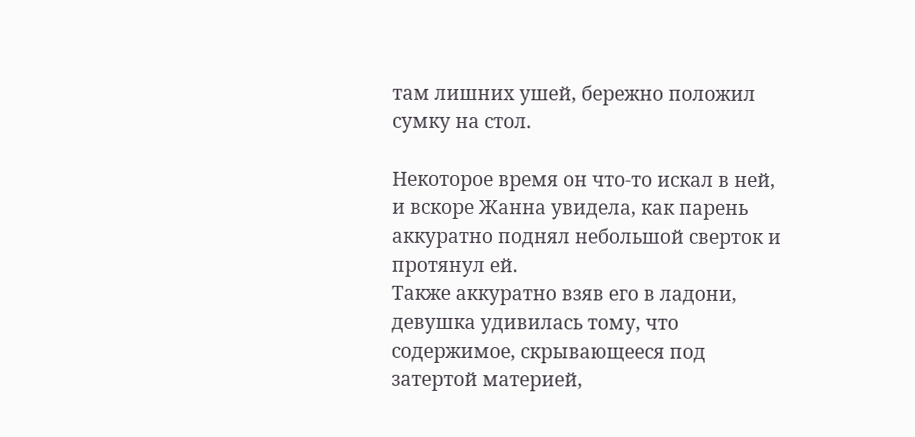там лишних ушей, бережно положил сумку на стол.

Некоторое время он что-то искал в ней, и вскоре Жанна увидела, как парень аккуратно поднял небольшой сверток и протянул ей.
Также аккуратно взяв его в ладони, девушка удивилась тому, что содержимое, скрывающееся под затертой материей,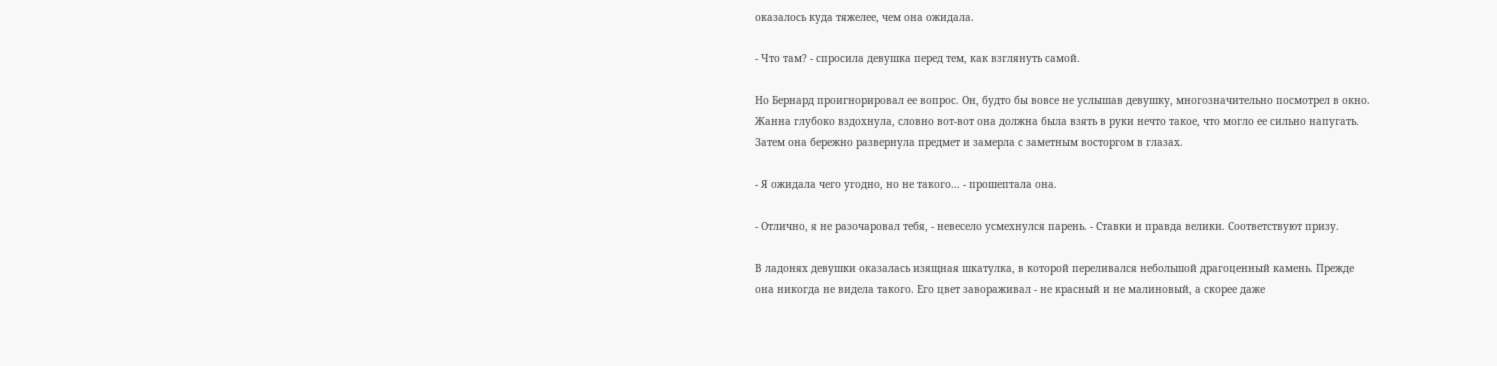оказалось куда тяжелее, чем она ожидала.

- Что там? - спросила девушка перед тем, как взглянуть самой.

Но Бернард проигнорировал ее вопрос. Он, будто бы вовсе не услышав девушку, многозначительно посмотрел в окно.
Жанна глубоко вздохнула, словно вот-вот она должна была взять в руки нечто такое, что могло ее сильно напугать. Затем она бережно развернула предмет и замерла с заметным восторгом в глазах.

- Я ожидала чего угодно, но не такого... - прошептала она.

- Отлично, я не разочаровал тебя, - невесело усмехнулся парень. - Ставки и правда велики. Соответствуют призу.

В ладонях девушки оказалась изящная шкатулка, в которой переливался небольшой драгоценный камень. Прежде она никогда не видела такого. Его цвет завораживал - не красный и не малиновый, а скорее даже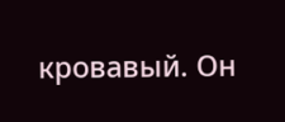кровавый. Он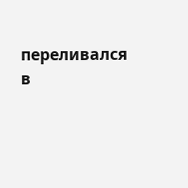переливался в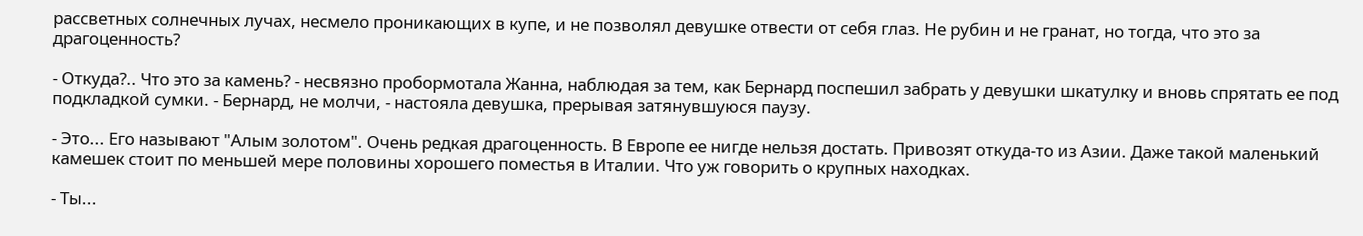рассветных солнечных лучах, несмело проникающих в купе, и не позволял девушке отвести от себя глаз. Не рубин и не гранат, но тогда, что это за драгоценность?

- Откуда?.. Что это за камень? - несвязно пробормотала Жанна, наблюдая за тем, как Бернард поспешил забрать у девушки шкатулку и вновь спрятать ее под подкладкой сумки. - Бернард, не молчи, - настояла девушка, прерывая затянувшуюся паузу.

- Это... Его называют "Алым золотом". Очень редкая драгоценность. В Европе ее нигде нельзя достать. Привозят откуда-то из Азии. Даже такой маленький камешек стоит по меньшей мере половины хорошего поместья в Италии. Что уж говорить о крупных находках.

- Ты...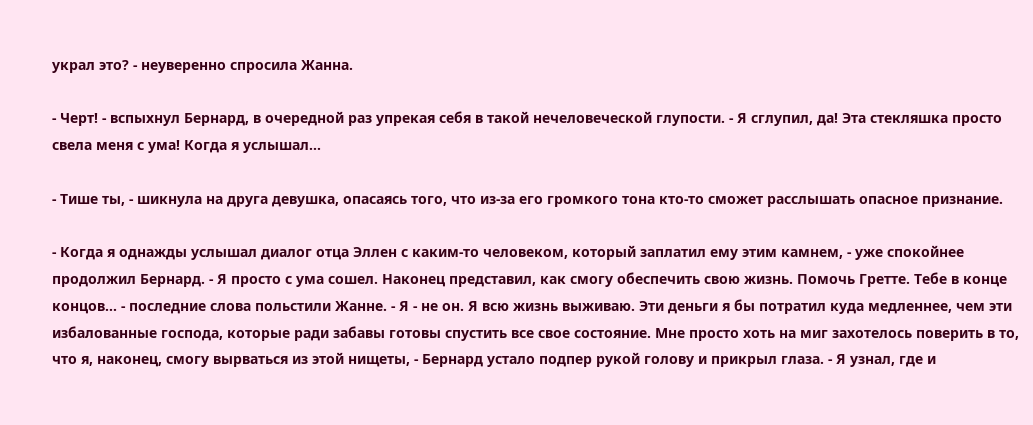украл это? - неуверенно спросила Жанна.

- Черт! - вспыхнул Бернард, в очередной раз упрекая себя в такой нечеловеческой глупости. - Я сглупил, да! Эта стекляшка просто свела меня с ума! Когда я услышал...

- Тише ты, - шикнула на друга девушка, опасаясь того, что из-за его громкого тона кто-то сможет расслышать опасное признание.

- Когда я однажды услышал диалог отца Эллен с каким-то человеком, который заплатил ему этим камнем, - уже спокойнее продолжил Бернард. - Я просто с ума сошел. Наконец представил, как смогу обеспечить свою жизнь. Помочь Гретте. Тебе в конце концов... - последние слова польстили Жанне. - Я - не он. Я всю жизнь выживаю. Эти деньги я бы потратил куда медленнее, чем эти избалованные господа, которые ради забавы готовы спустить все свое состояние. Мне просто хоть на миг захотелось поверить в то, что я, наконец, смогу вырваться из этой нищеты, - Бернард устало подпер рукой голову и прикрыл глаза. - Я узнал, где и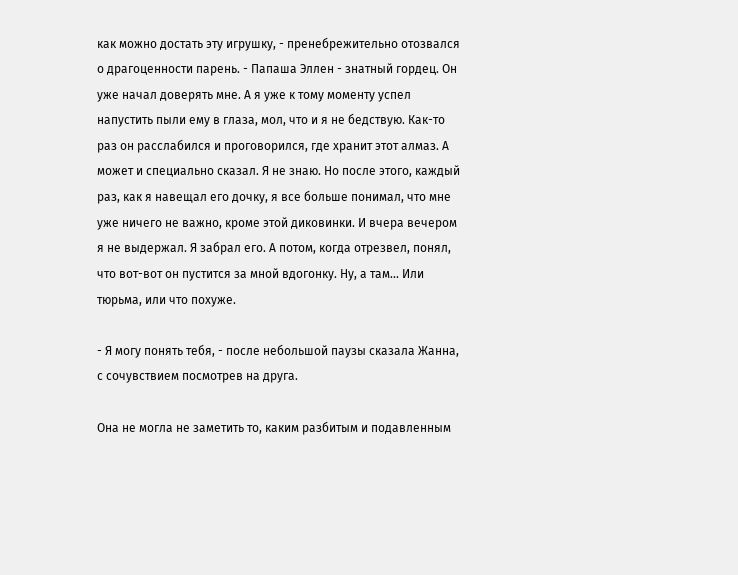как можно достать эту игрушку, - пренебрежительно отозвался о драгоценности парень. - Папаша Эллен - знатный гордец. Он уже начал доверять мне. А я уже к тому моменту успел напустить пыли ему в глаза, мол, что и я не бедствую. Как-то раз он расслабился и проговорился, где хранит этот алмаз. А может и специально сказал. Я не знаю. Но после этого, каждый раз, как я навещал его дочку, я все больше понимал, что мне уже ничего не важно, кроме этой диковинки. И вчера вечером я не выдержал. Я забрал его. А потом, когда отрезвел, понял, что вот-вот он пустится за мной вдогонку. Ну, а там... Или тюрьма, или что похуже.

- Я могу понять тебя, - после небольшой паузы сказала Жанна, с сочувствием посмотрев на друга.

Она не могла не заметить то, каким разбитым и подавленным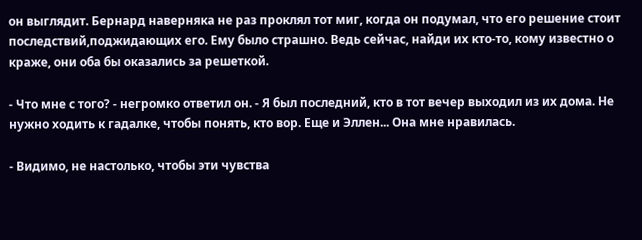он выглядит. Бернард наверняка не раз проклял тот миг, когда он подумал, что его решение стоит последствий,поджидающих его. Ему было страшно. Ведь сейчас, найди их кто-то, кому известно о краже, они оба бы оказались за решеткой.

- Что мне с того? - негромко ответил он. - Я был последний, кто в тот вечер выходил из их дома. Не нужно ходить к гадалке, чтобы понять, кто вор. Еще и Эллен... Она мне нравилась.

- Видимо, не настолько, чтобы эти чувства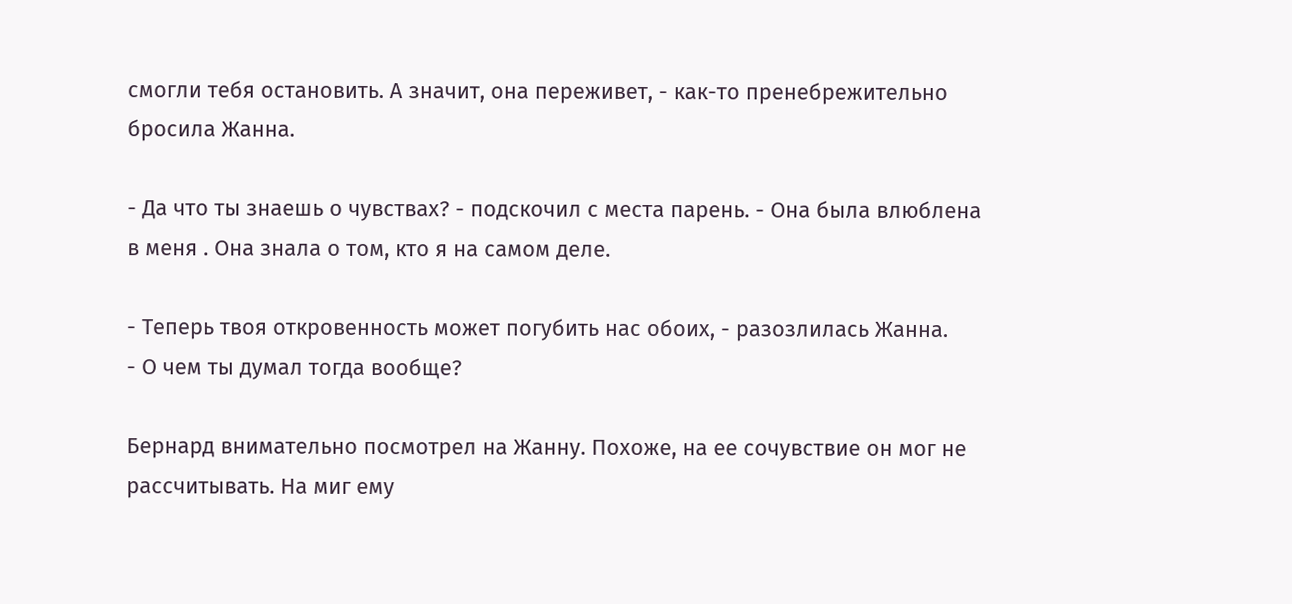смогли тебя остановить. А значит, она переживет, - как-то пренебрежительно бросила Жанна.

- Да что ты знаешь о чувствах? - подскочил с места парень. - Она была влюблена в меня . Она знала о том, кто я на самом деле.

- Теперь твоя откровенность может погубить нас обоих, - разозлилась Жанна.
- О чем ты думал тогда вообще?

Бернард внимательно посмотрел на Жанну. Похоже, на ее сочувствие он мог не рассчитывать. На миг ему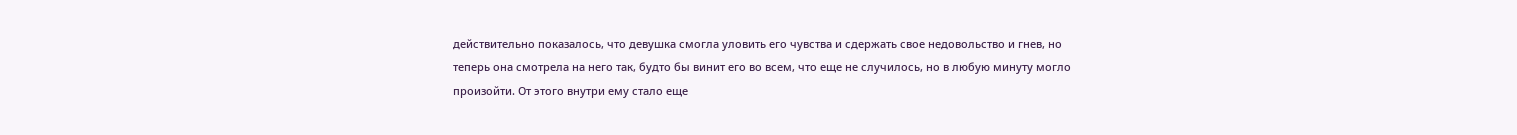действительно показалось, что девушка смогла уловить его чувства и сдержать свое недовольство и гнев, но теперь она смотрела на него так, будто бы винит его во всем, что еще не случилось, но в любую минуту могло произойти. От этого внутри ему стало еще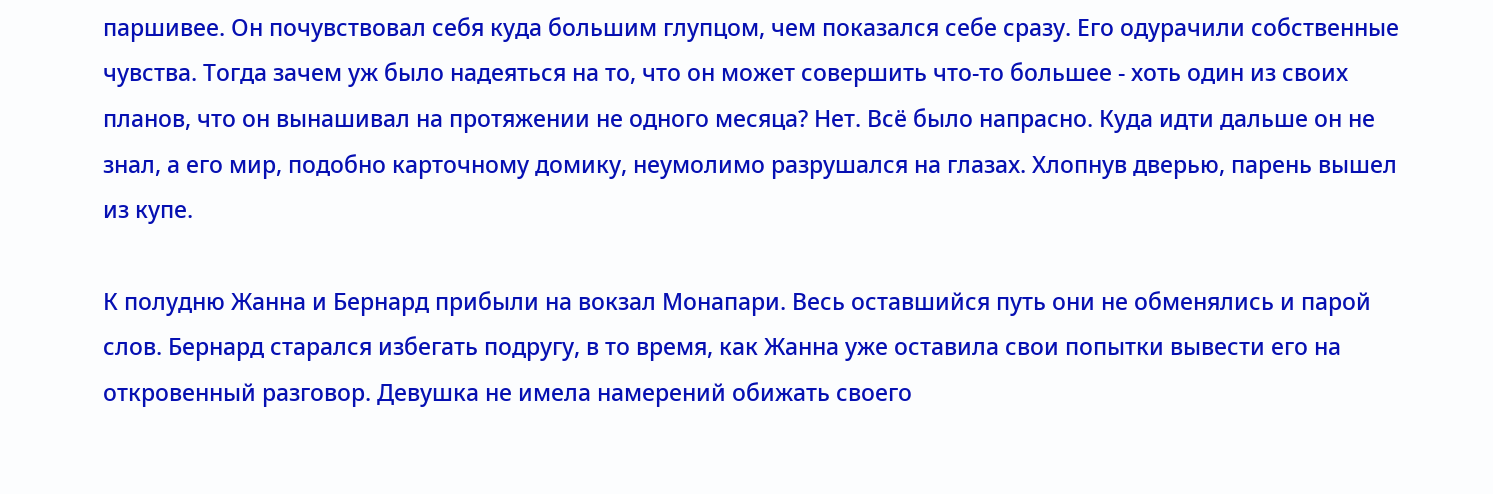паршивее. Он почувствовал себя куда большим глупцом, чем показался себе сразу. Его одурачили собственные чувства. Тогда зачем уж было надеяться на то, что он может совершить что-то большее - хоть один из своих планов, что он вынашивал на протяжении не одного месяца? Нет. Всё было напрасно. Куда идти дальше он не знал, а его мир, подобно карточному домику, неумолимо разрушался на глазах. Хлопнув дверью, парень вышел из купе.

К полудню Жанна и Бернард прибыли на вокзал Монапари. Весь оставшийся путь они не обменялись и парой слов. Бернард старался избегать подругу, в то время, как Жанна уже оставила свои попытки вывести его на откровенный разговор. Девушка не имела намерений обижать своего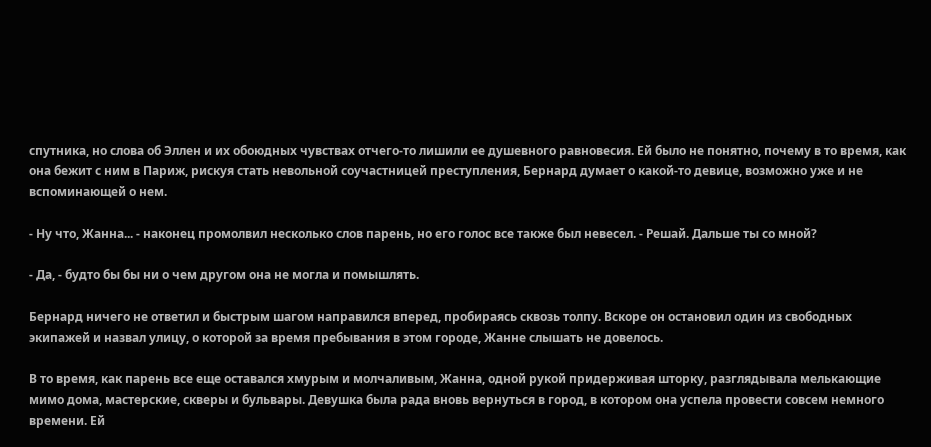спутника, но слова об Эллен и их обоюдных чувствах отчего-то лишили ее душевного равновесия. Ей было не понятно, почему в то время, как она бежит с ним в Париж, рискуя стать невольной соучастницей преступления, Бернард думает о какой-то девице, возможно уже и не вспоминающей о нем.

- Ну что, Жанна... - наконец промолвил несколько слов парень, но его голос все также был невесел. - Решай. Дальше ты со мной?

- Да, - будто бы бы ни о чем другом она не могла и помышлять.

Бернард ничего не ответил и быстрым шагом направился вперед, пробираясь сквозь толпу. Вскоре он остановил один из свободных экипажей и назвал улицу, о которой за время пребывания в этом городе, Жанне слышать не довелось.

В то время, как парень все еще оставался хмурым и молчаливым, Жанна, одной рукой придерживая шторку, разглядывала мелькающие мимо дома, мастерские, скверы и бульвары. Девушка была рада вновь вернуться в город, в котором она успела провести совсем немного времени. Ей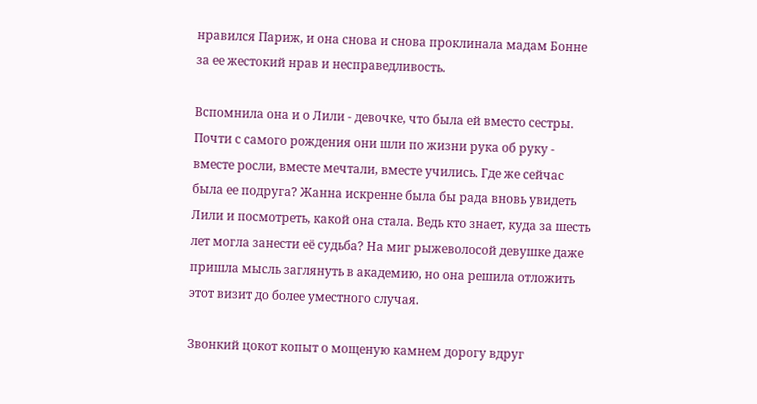нравился Париж, и она снова и снова проклинала мадам Бонне за ее жестокий нрав и несправедливость.

Вспомнила она и о Лили - девочке, что была ей вместо сестры. Почти с самого рождения они шли по жизни рука об руку - вместе росли, вместе мечтали, вместе учились. Где же сейчас была ее подруга? Жанна искренне была бы рада вновь увидеть Лили и посмотреть, какой она стала. Ведь кто знает, куда за шесть лет могла занести её судьба? На миг рыжеволосой девушке даже пришла мысль заглянуть в академию, но она решила отложить этот визит до более уместного случая.

Звонкий цокот копыт о мощеную камнем дорогу вдруг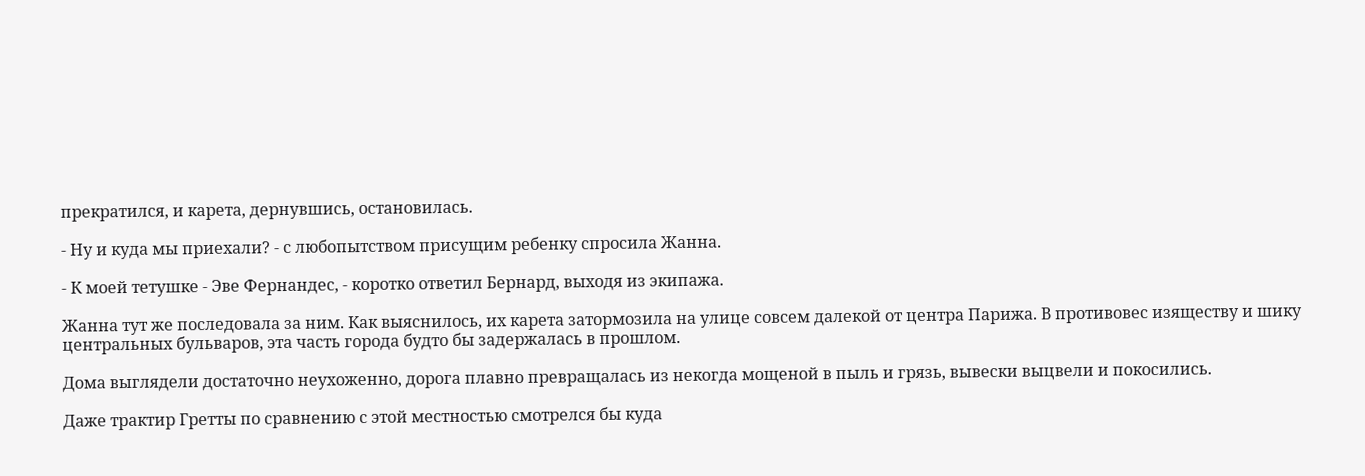прекратился, и карета, дернувшись, остановилась.

- Ну и куда мы приехали? - с любопытством присущим ребенку спросила Жанна.

- К моей тетушке - Эве Фернандес, - коротко ответил Бернард, выходя из экипажа.

Жанна тут же последовала за ним. Как выяснилось, их карета затормозила на улице совсем далекой от центра Парижа. В противовес изяществу и шику центральных бульваров, эта часть города будто бы задержалась в прошлом.

Дома выглядели достаточно неухоженно, дорога плавно превращалась из некогда мощеной в пыль и грязь, вывески выцвели и покосились.

Даже трактир Гретты по сравнению с этой местностью смотрелся бы куда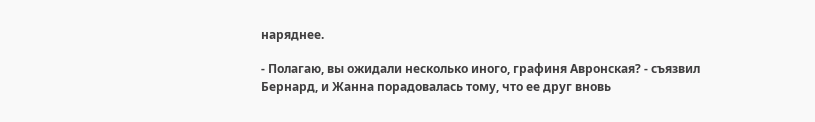наряднее.

- Полагаю, вы ожидали несколько иного, графиня Авронская? - съязвил Бернард, и Жанна порадовалась тому, что ее друг вновь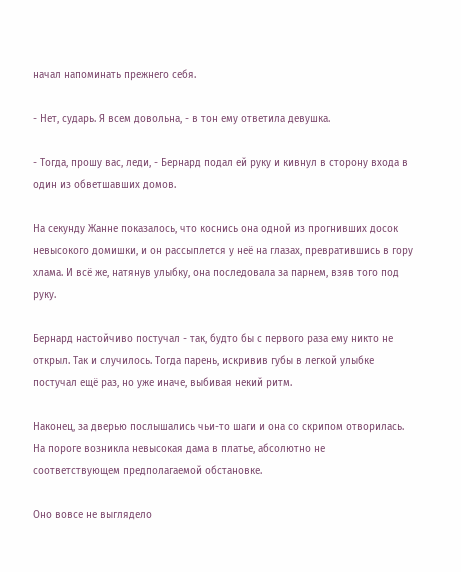начал напоминать прежнего себя.

- Нет, сударь. Я всем довольна, - в тон ему ответила девушка.

- Тогда, прошу вас, леди, - Бернард подал ей руку и кивнул в сторону входа в один из обветшавших домов.

На секунду Жанне показалось, что коснись она одной из прогнивших досок невысокого домишки, и он рассыплется у неё на глазах, превратившись в гору хлама. И всё же, натянув улыбку, она последовала за парнем, взяв того под руку.

Бернард настойчиво постучал - так, будто бы с первого раза ему никто не открыл. Так и случилось. Тогда парень, искривив губы в легкой улыбке постучал ещё раз, но уже иначе, выбивая некий ритм.

Наконец, за дверью послышались чьи-то шаги и она со скрипом отворилась. На пороге возникла невысокая дама в платье, абсолютно не соответствующем предполагаемой обстановке.

Оно вовсе не выглядело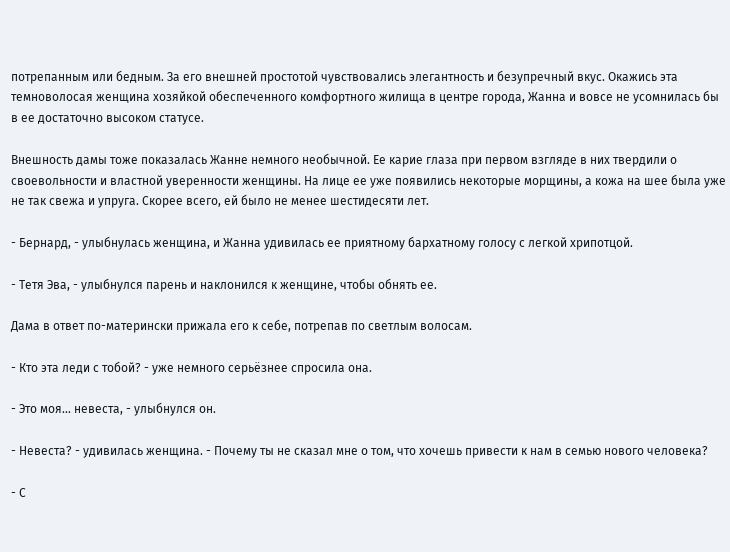потрепанным или бедным. За его внешней простотой чувствовались элегантность и безупречный вкус. Окажись эта темноволосая женщина хозяйкой обеспеченного комфортного жилища в центре города, Жанна и вовсе не усомнилась бы в ее достаточно высоком статусе.

Внешность дамы тоже показалась Жанне немного необычной. Ее карие глаза при первом взгляде в них твердили о своевольности и властной уверенности женщины. На лице ее уже появились некоторые морщины, а кожа на шее была уже не так свежа и упруга. Скорее всего, ей было не менее шестидесяти лет.

- Бернард, - улыбнулась женщина, и Жанна удивилась ее приятному бархатному голосу с легкой хрипотцой.

- Тетя Эва, - улыбнулся парень и наклонился к женщине, чтобы обнять ее.

Дама в ответ по-матерински прижала его к себе, потрепав по светлым волосам.

- Кто эта леди с тобой? - уже немного серьёзнее спросила она.

- Это моя... невеста, - улыбнулся он.

- Невеста? - удивилась женщина. - Почему ты не сказал мне о том, что хочешь привести к нам в семью нового человека?

- С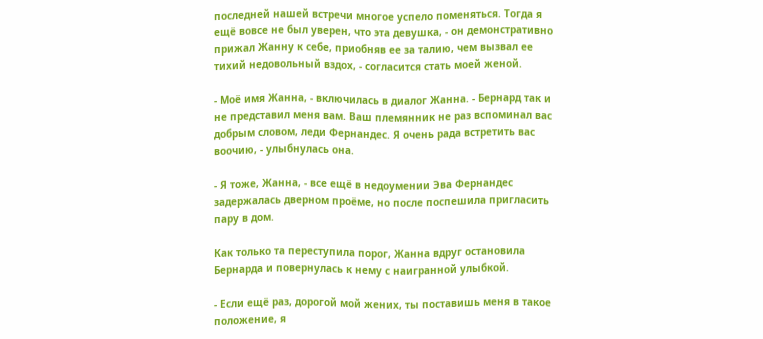последней нашей встречи многое успело поменяться. Тогда я ещё вовсе не был уверен, что эта девушка, - он демонстративно прижал Жанну к себе, приобняв ее за талию, чем вызвал ее тихий недовольный вздох, - согласится стать моей женой.

- Моё имя Жанна, - включилась в диалог Жанна. - Бернард так и не представил меня вам. Ваш племянник не раз вспоминал вас добрым словом, леди Фернандес. Я очень рада встретить вас воочию, - улыбнулась она.

- Я тоже, Жанна, - все ещё в недоумении Эва Фернандес задержалась дверном проёме, но после поспешила пригласить пару в дом.

Как только та переступила порог, Жанна вдруг остановила Бернарда и повернулась к нему с наигранной улыбкой.

- Если ещё раз, дорогой мой жених, ты поставишь меня в такое положение, я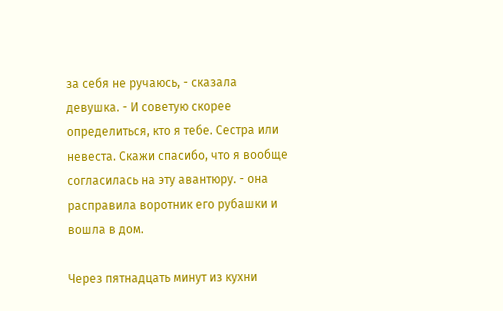за себя не ручаюсь, - сказала девушка. - И советую скорее определиться, кто я тебе. Сестра или невеста. Скажи спасибо, что я вообще согласилась на эту авантюру. - она расправила воротник его рубашки и вошла в дом.

Через пятнадцать минут из кухни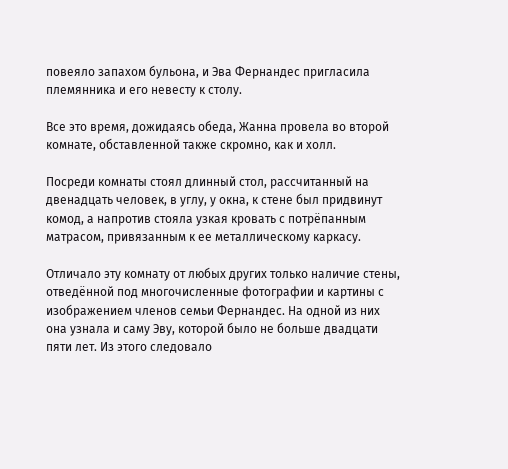повеяло запахом бульона, и Эва Фернандес пригласила племянника и его невесту к столу.

Все это время, дожидаясь обеда, Жанна провела во второй комнате, обставленной также скромно, как и холл.

Посреди комнаты стоял длинный стол, рассчитанный на двенадцать человек, в углу, у окна, к стене был придвинут комод, а напротив стояла узкая кровать с потрёпанным матрасом, привязанным к ее металлическому каркасу.

Отличало эту комнату от любых других только наличие стены, отведённой под многочисленные фотографии и картины с изображением членов семьи Фернандес. На одной из них она узнала и саму Эву, которой было не больше двадцати пяти лет. Из этого следовало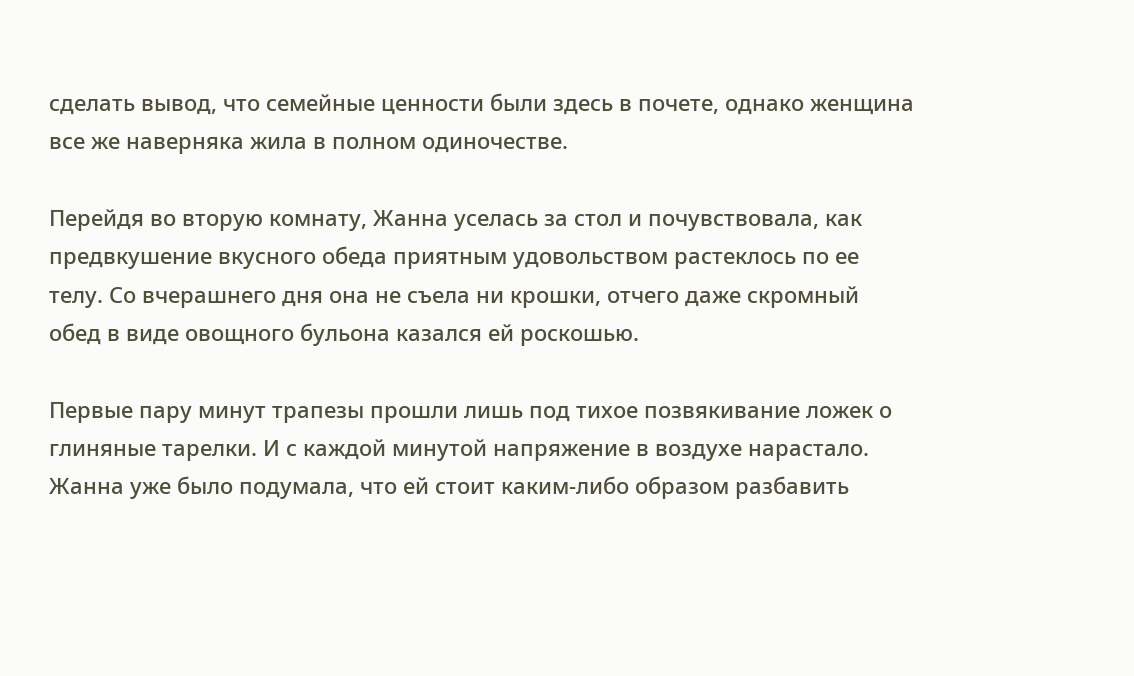сделать вывод, что семейные ценности были здесь в почете, однако женщина все же наверняка жила в полном одиночестве.

Перейдя во вторую комнату, Жанна уселась за стол и почувствовала, как предвкушение вкусного обеда приятным удовольством растеклось по ее телу. Со вчерашнего дня она не съела ни крошки, отчего даже скромный обед в виде овощного бульона казался ей роскошью.

Первые пару минут трапезы прошли лишь под тихое позвякивание ложек о глиняные тарелки. И с каждой минутой напряжение в воздухе нарастало. Жанна уже было подумала, что ей стоит каким-либо образом разбавить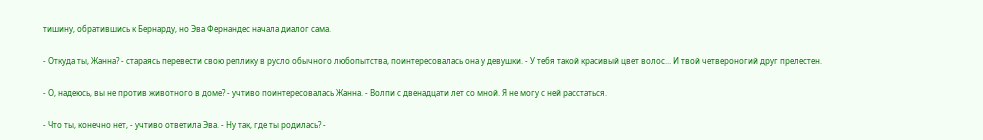тишину, обратившись к Бернарду, но Эва Фернандес начала диалог сама.

- Откуда ты, Жанна? - стараясь перевести свою реплику в русло обычного любопытства, поинтересовалась она у девушки. - У тебя такой красивый цвет волос... И твой четвероногий друг прелестен.

- О, надеюсь, вы не против животного в доме? - учтиво поинтересовалась Жанна. - Волпи с двенадцати лет со мной. Я не могу с ней расстаться.

- Что ты, конечно нет, - учтиво ответила Эва. - Ну так, где ты родилась? -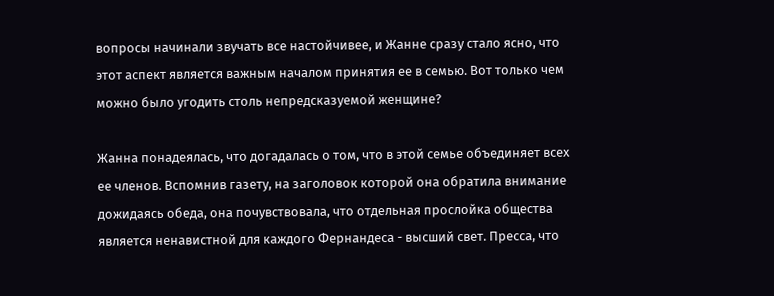вопросы начинали звучать все настойчивее, и Жанне сразу стало ясно, что этот аспект является важным началом принятия ее в семью. Вот только чем можно было угодить столь непредсказуемой женщине?

Жанна понадеялась, что догадалась о том, что в этой семье объединяет всех ее членов. Вспомнив газету, на заголовок которой она обратила внимание дожидаясь обеда, она почувствовала, что отдельная прослойка общества является ненавистной для каждого Фернандеса - высший свет. Пресса, что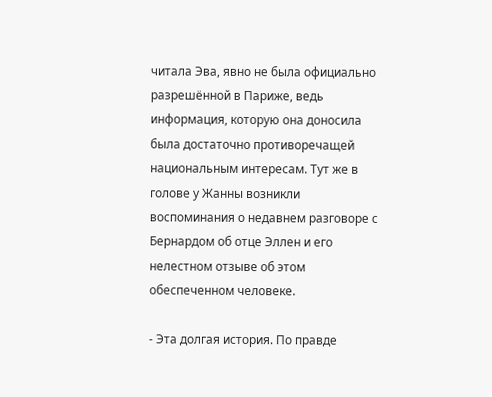читала Эва, явно не была официально разрешённой в Париже, ведь информация, которую она доносила была достаточно противоречащей национальным интересам. Тут же в голове у Жанны возникли воспоминания о недавнем разговоре с Бернардом об отце Эллен и его нелестном отзыве об этом обеспеченном человеке.

- Эта долгая история. По правде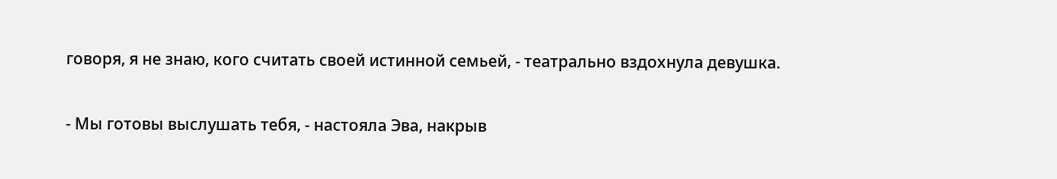говоря, я не знаю, кого считать своей истинной семьей, - театрально вздохнула девушка.

- Мы готовы выслушать тебя, - настояла Эва, накрыв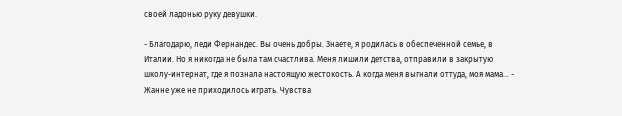своей ладонью руку девушки.

- Благодарю, леди Фернандес. Вы очень добры. Знаете, я родилась в обеспеченной семье, в Италии. Но я никогда не была там счастлива. Меня лишили детства, отправили в закрытую школу-интернат, где я познала настоящую жестокость. А когда меня выгнали оттуда, моя мама... - Жанне уже не приходилось играть. Чувства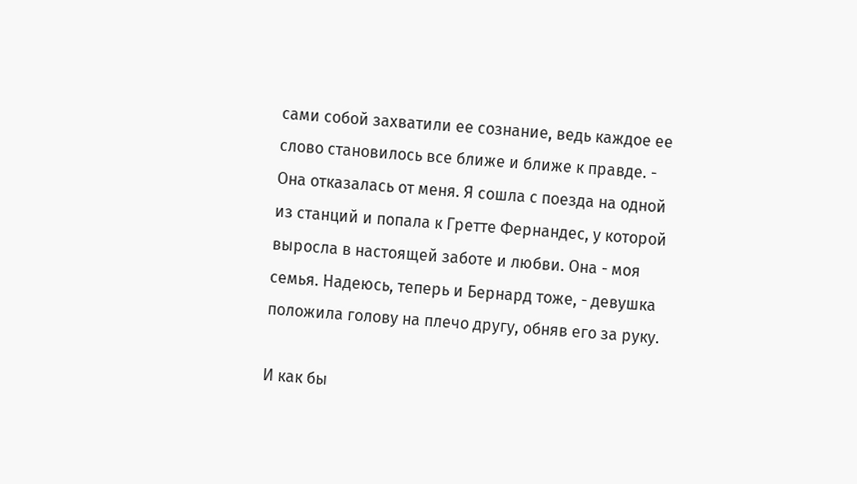сами собой захватили ее сознание, ведь каждое ее слово становилось все ближе и ближе к правде. - Она отказалась от меня. Я сошла с поезда на одной из станций и попала к Гретте Фернандес, у которой выросла в настоящей заботе и любви. Она - моя семья. Надеюсь, теперь и Бернард тоже, - девушка положила голову на плечо другу, обняв его за руку.

И как бы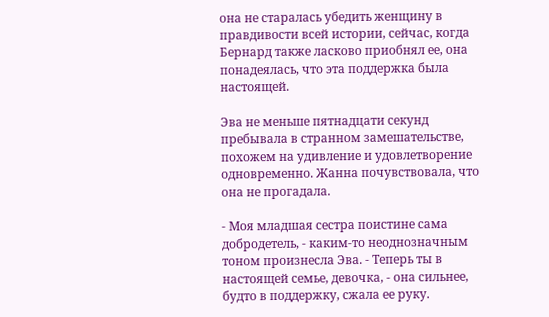она не старалась убедить женщину в правдивости всей истории, сейчас, когда Бернард также ласково приобнял ее, она понадеялась, что эта поддержка была настоящей.

Эва не меньше пятнадцати секунд пребывала в странном замешательстве, похожем на удивление и удовлетворение одновременно. Жанна почувствовала, что она не прогадала.

- Моя младшая сестра поистине сама добродетель, - каким-то неоднозначным тоном произнесла Эва. - Теперь ты в настоящей семье, девочка, - она сильнее, будто в поддержку, сжала ее руку.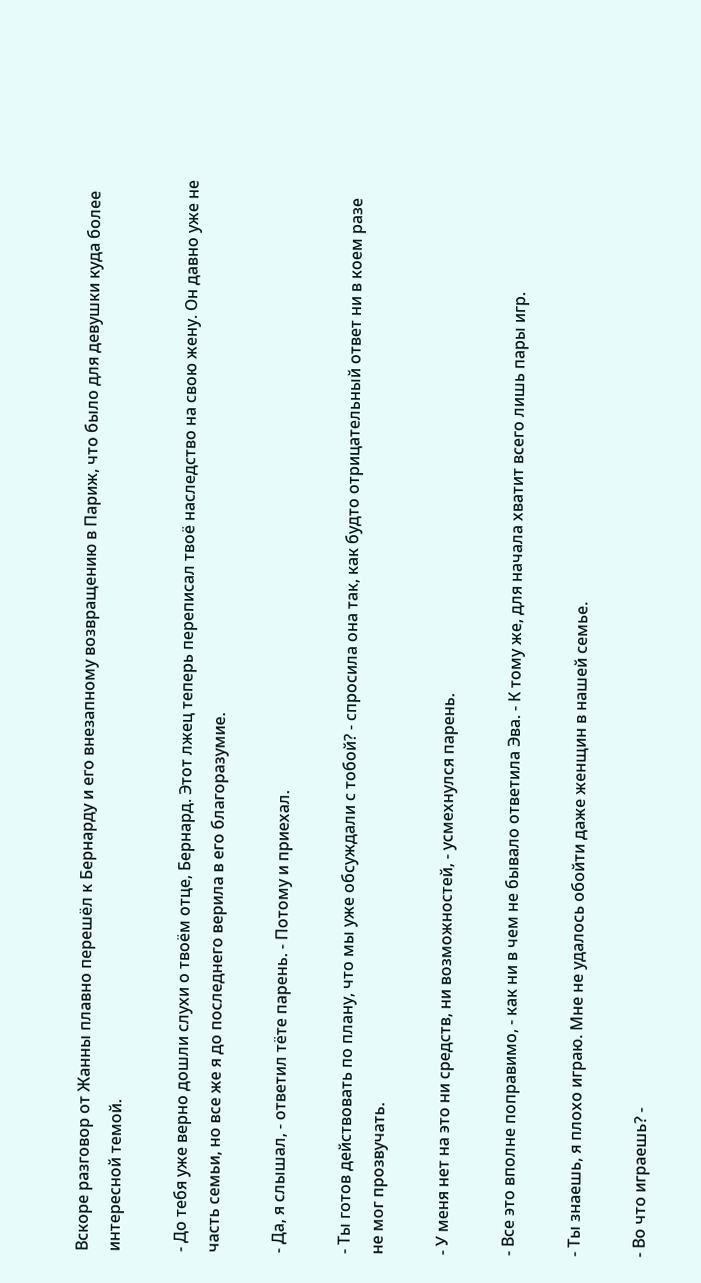Вскоре разговор от Жанны плавно перешёл к Бернарду и его внезапному возвращению в Париж, что было для девушки куда более интересной темой.

- До тебя уже верно дошли слухи о твоём отце, Бернард. Этот лжец теперь переписал твоё наследство на свою жену. Он давно уже не часть семьи, но все же я до последнего верила в его благоразумие.

- Да, я слышал, - ответил тёте парень. - Потому и приехал.

- Ты готов действовать по плану, что мы уже обсуждали с тобой? - спросила она так, как будто отрицательный ответ ни в коем разе не мог прозвучать.

- У меня нет на это ни средств, ни возможностей, - усмехнулся парень.

- Все это вполне поправимо, - как ни в чем не бывало ответила Эва. - К тому же, для начала хватит всего лишь пары игр.

- Ты знаешь, я плохо играю. Мне не удалось обойти даже женщин в нашей семье.

- Во что играешь? -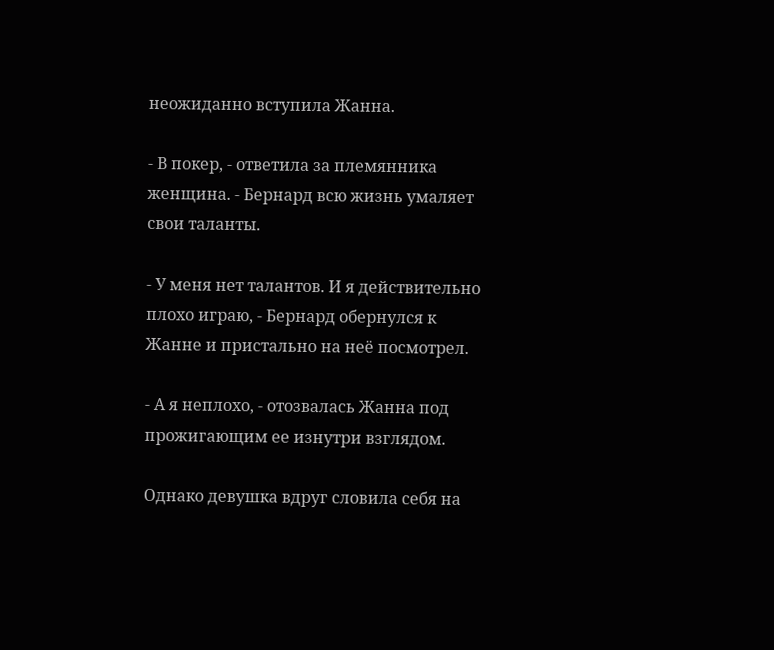неожиданно вступила Жанна.

- В покер, - ответила за племянника женщина. - Бернард всю жизнь умаляет свои таланты.

- У меня нет талантов. И я действительно плохо играю, - Бернард обернулся к Жанне и пристально на неё посмотрел.

- А я неплохо, - отозвалась Жанна под прожигающим ее изнутри взглядом.

Однако девушка вдруг словила себя на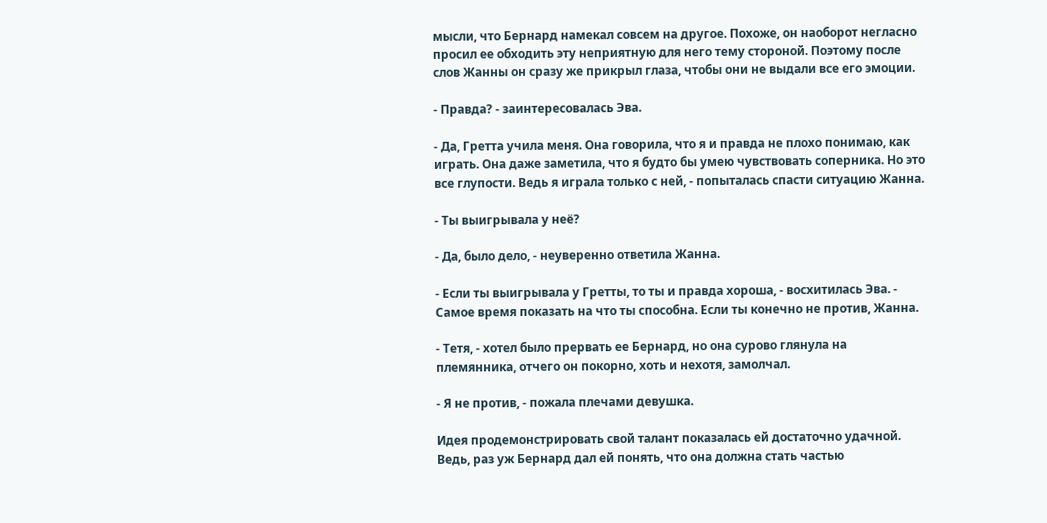мысли, что Бернард намекал совсем на другое. Похоже, он наоборот негласно просил ее обходить эту неприятную для него тему стороной. Поэтому после слов Жанны он сразу же прикрыл глаза, чтобы они не выдали все его эмоции.

- Правда? - заинтересовалась Эва.

- Да, Гретта учила меня. Она говорила, что я и правда не плохо понимаю, как играть. Она даже заметила, что я будто бы умею чувствовать соперника. Но это все глупости. Ведь я играла только с ней, - попыталась спасти ситуацию Жанна.

- Ты выигрывала у неё?

- Да, было дело, - неуверенно ответила Жанна.

- Если ты выигрывала у Гретты, то ты и правда хороша, - восхитилась Эва. - Самое время показать на что ты способна. Если ты конечно не против, Жанна.

- Тетя, - хотел было прервать ее Бернард, но она сурово глянула на племянника, отчего он покорно, хоть и нехотя, замолчал.

- Я не против, - пожала плечами девушка.

Идея продемонстрировать свой талант показалась ей достаточно удачной. Ведь, раз уж Бернард дал ей понять, что она должна стать частью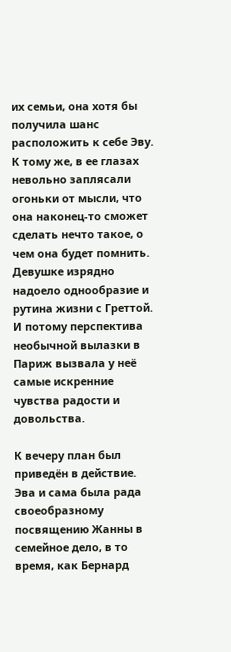их семьи, она хотя бы получила шанс расположить к себе Эву. К тому же, в ее глазах невольно заплясали огоньки от мысли, что она наконец-то сможет сделать нечто такое, о чем она будет помнить. Девушке изрядно надоело однообразие и рутина жизни с Греттой. И потому перспектива необычной вылазки в Париж вызвала у неё самые искренние чувства радости и довольства.

К вечеру план был приведён в действие. Эва и сама была рада своеобразному посвящению Жанны в семейное дело, в то время, как Бернард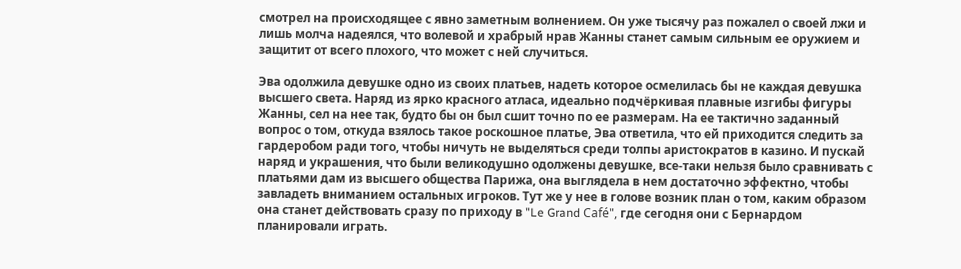смотрел на происходящее с явно заметным волнением. Он уже тысячу раз пожалел о своей лжи и лишь молча надеялся, что волевой и храбрый нрав Жанны станет самым сильным ее оружием и защитит от всего плохого, что может с ней случиться.

Эва одолжила девушке одно из своих платьев, надеть которое осмелилась бы не каждая девушка высшего света. Наряд из ярко красного атласа, идеально подчёркивая плавные изгибы фигуры Жанны, сел на нее так, будто бы он был сшит точно по ее размерам. На ее тактично заданный вопрос о том, откуда взялось такое роскошное платье, Эва ответила, что ей приходится следить за гардеробом ради того, чтобы ничуть не выделяться среди толпы аристократов в казино. И пускай наряд и украшения, что были великодушно одолжены девушке, все-таки нельзя было сравнивать с платьями дам из высшего общества Парижа, она выглядела в нем достаточно эффектно, чтобы завладеть вниманием остальных игроков. Тут же у нее в голове возник план о том, каким образом она станет действовать сразу по приходу в "Le Grand Café", где сегодня они с Бернардом планировали играть.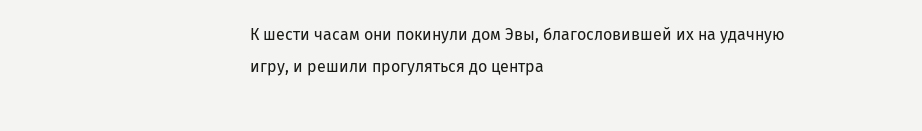К шести часам они покинули дом Эвы, благословившей их на удачную игру, и решили прогуляться до центра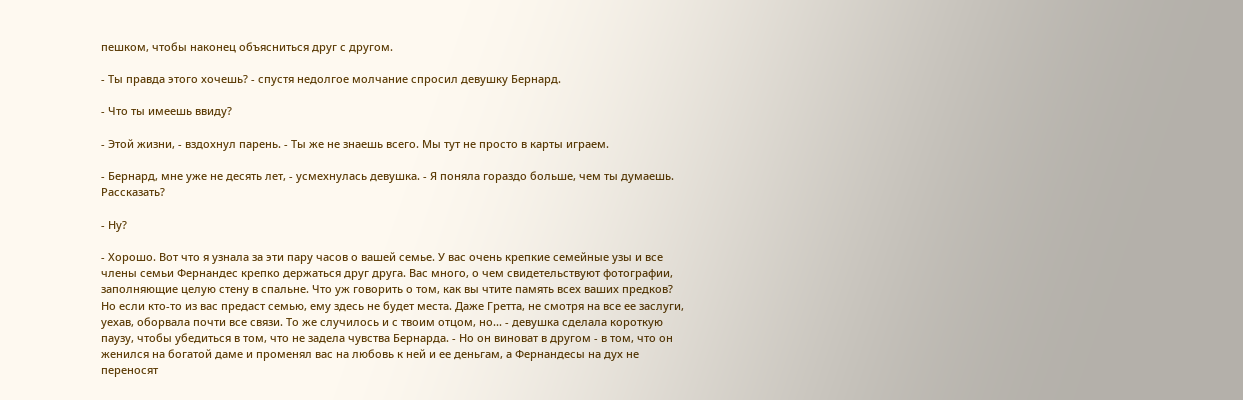пешком, чтобы наконец объясниться друг с другом.

- Ты правда этого хочешь? - спустя недолгое молчание спросил девушку Бернард.

- Что ты имеешь ввиду?

- Этой жизни, - вздохнул парень. - Ты же не знаешь всего. Мы тут не просто в карты играем.

- Бернард, мне уже не десять лет, - усмехнулась девушка. - Я поняла гораздо больше, чем ты думаешь. Рассказать?

- Ну?

- Хорошо. Вот что я узнала за эти пару часов о вашей семье. У вас очень крепкие семейные узы и все члены семьи Фернандес крепко держаться друг друга. Вас много, о чем свидетельствуют фотографии, заполняющие целую стену в спальне. Что уж говорить о том, как вы чтите память всех ваших предков? Но если кто-то из вас предаст семью, ему здесь не будет места. Даже Гретта, не смотря на все ее заслуги, уехав, оборвала почти все связи. То же случилось и с твоим отцом, но... - девушка сделала короткую паузу, чтобы убедиться в том, что не задела чувства Бернарда. - Но он виноват в другом - в том, что он женился на богатой даме и променял вас на любовь к ней и ее деньгам, а Фернандесы на дух не переносят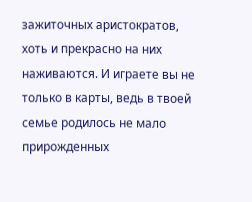зажиточных аристократов, хоть и прекрасно на них наживаются. И играете вы не только в карты, ведь в твоей семье родилось не мало прирожденных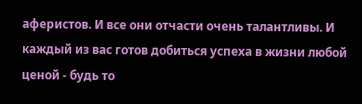аферистов. И все они отчасти очень талантливы. И каждый из вас готов добиться успеха в жизни любой ценой - будь то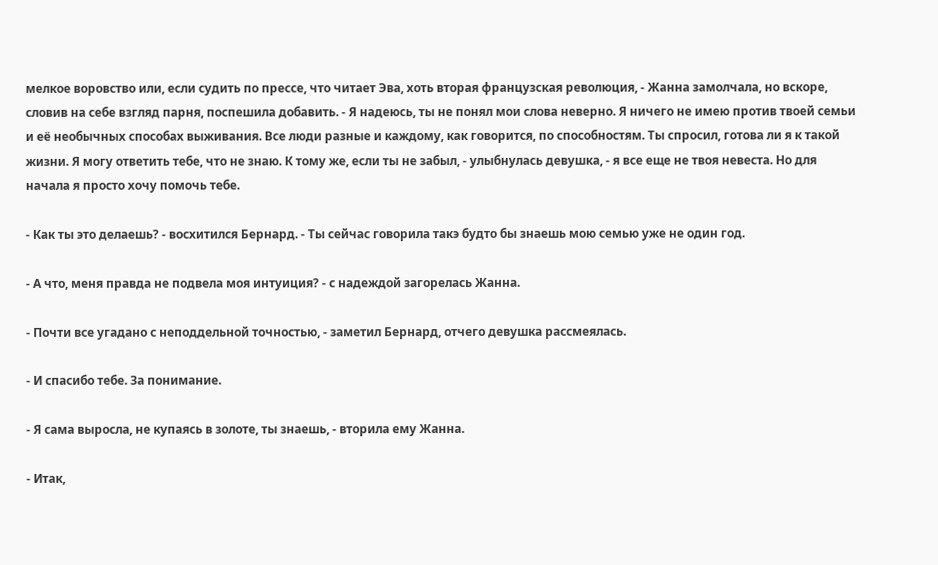мелкое воровство или, если судить по прессе, что читает Эва, хоть вторая французская революция, - Жанна замолчала, но вскоре, словив на себе взгляд парня, поспешила добавить. - Я надеюсь, ты не понял мои слова неверно. Я ничего не имею против твоей семьи и её необычных способах выживания. Все люди разные и каждому, как говорится, по способностям. Ты спросил, готова ли я к такой жизни. Я могу ответить тебе, что не знаю. К тому же, если ты не забыл, - улыбнулась девушка, - я все еще не твоя невеста. Но для начала я просто хочу помочь тебе.

- Как ты это делаешь? - восхитился Бернард. - Ты сейчас говорила такэ будто бы знаешь мою семью уже не один год.

- А что, меня правда не подвела моя интуиция? - с надеждой загорелась Жанна.

- Почти все угадано с неподдельной точностью, - заметил Бернард, отчего девушка рассмеялась.

- И спасибо тебе. За понимание.

- Я сама выросла, не купаясь в золоте, ты знаешь, - вторила ему Жанна.

- Итак,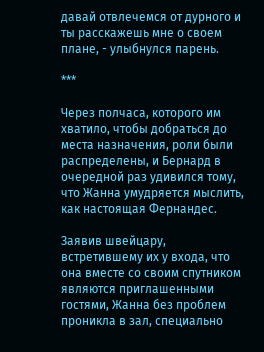давай отвлечемся от дурного и ты расскажешь мне о своем плане, - улыбнулся парень.

***

Через полчаса, которого им хватило, чтобы добраться до места назначения, роли были распределены, и Бернард в очередной раз удивился тому, что Жанна умудряется мыслить, как настоящая Фернандес.

Заявив швейцару, встретившему их у входа, что она вместе со своим спутником являются приглашенными гостями, Жанна без проблем проникла в зал, специально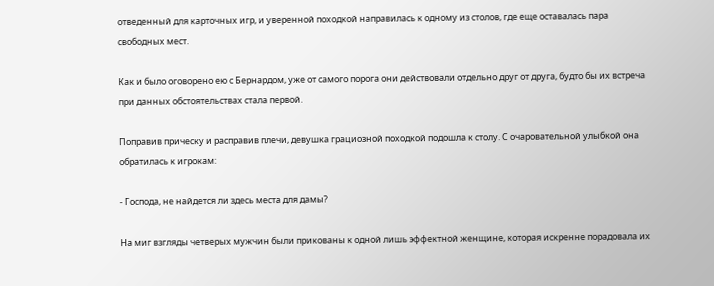отведенный для карточных игр, и уверенной походкой направилась к одному из столов, где еще оставалась пара свободных мест.

Как и было оговорено ею с Бернардом, уже от самого порога они действовали отдельно друг от друга, будто бы их встреча при данных обстоятельствах стала первой.

Поправив прическу и расправив плечи, девушка грациозной походкой подошла к столу. С очаровательной улыбкой она обратилась к игрокам:

- Господа, не найдется ли здесь места для дамы?

На миг взгляды четверых мужчин были прикованы к одной лишь эффектной женщине, которая искренне порадовала их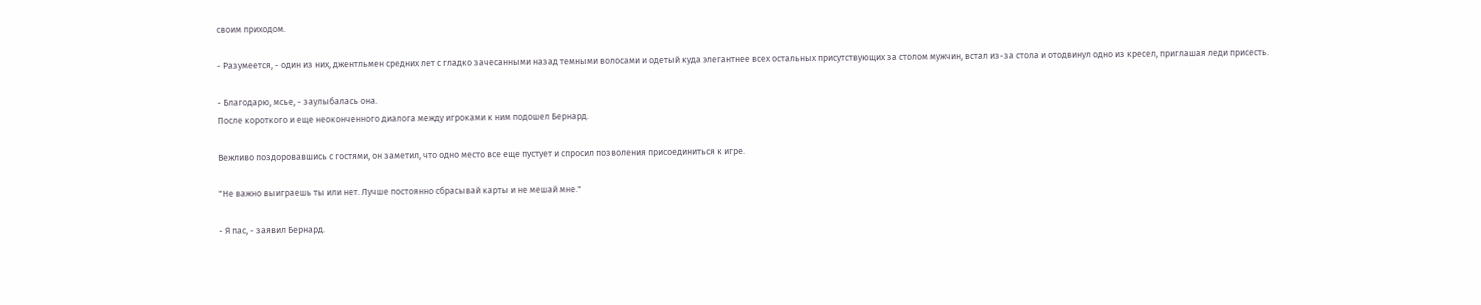своим приходом.

- Разумеется, - один из них, джентльмен средних лет с гладко зачесанными назад темными волосами и одетый куда элегантнее всех остальных присутствующих за столом мужчин, встал из-за стола и отодвинул одно из кресел, приглашая леди присесть.

- Благодарю, мсье, - заулыбалась она.
После короткого и еще неоконченного диалога между игроками к ним подошел Бернард.

Вежливо поздоровавшись с гостями, он заметил, что одно место все еще пустует и спросил позволения присоединиться к игре.

"Не важно выиграешь ты или нет. Лучше постоянно сбрасывай карты и не мешай мне."

- Я пас, - заявил Бернард.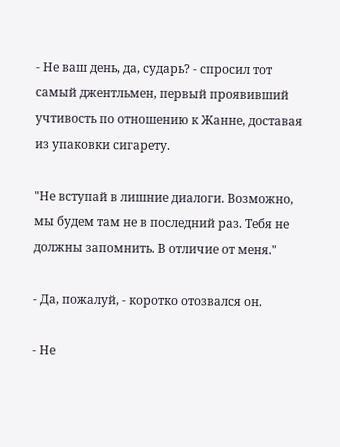- Не ваш день, да, сударь? - спросил тот самый джентльмен, первый проявивший учтивость по отношению к Жанне, доставая из упаковки сигарету.

"Не вступай в лишние диалоги. Возможно, мы будем там не в последний раз. Тебя не должны запомнить. В отличие от меня."

- Да, пожалуй, - коротко отозвался он.

- Не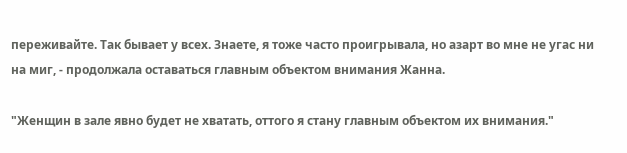переживайте. Так бывает у всех. Знаете, я тоже часто проигрывала, но азарт во мне не угас ни на миг, - продолжала оставаться главным объектом внимания Жанна.

"Женщин в зале явно будет не хватать, оттого я стану главным объектом их внимания."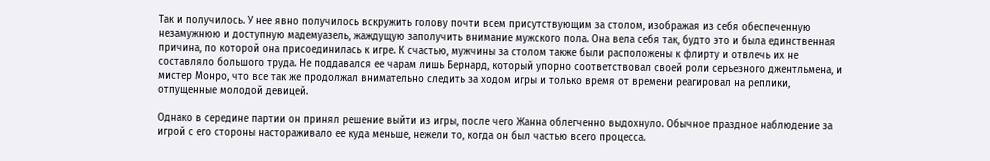Так и получилось. У нее явно получилось вскружить голову почти всем присутствующим за столом, изображая из себя обеспеченную незамужнюю и доступную мадемуазель, жаждущую заполучить внимание мужского пола. Она вела себя так, будто это и была единственная причина, по которой она присоединилась к игре. К счастью, мужчины за столом также были расположены к флирту и отвлечь их не составляло большого труда. Не поддавался ее чарам лишь Бернард, который упорно соответствовал своей роли серьезного джентльмена, и мистер Монро, что все так же продолжал внимательно следить за ходом игры и только время от времени реагировал на реплики, отпущенные молодой девицей.

Однако в середине партии он принял решение выйти из игры, после чего Жанна облегченно выдохнуло. Обычное праздное наблюдение за игрой с его стороны настораживало ее куда меньше, нежели то, когда он был частью всего процесса.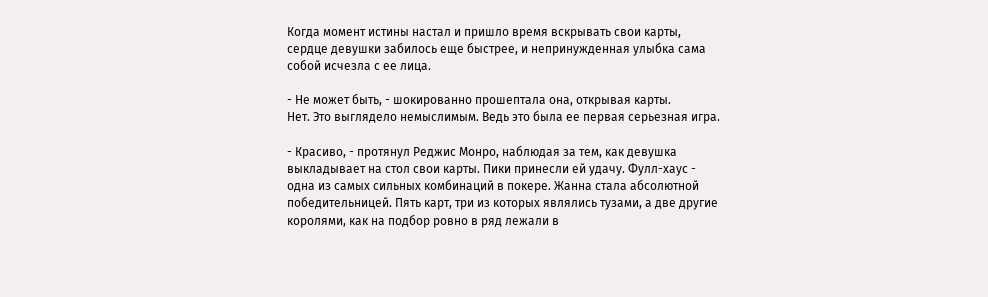Когда момент истины настал и пришло время вскрывать свои карты, сердце девушки забилось еще быстрее, и непринужденная улыбка сама собой исчезла с ее лица.

- Не может быть, - шокированно прошептала она, открывая карты.
Нет. Это выглядело немыслимым. Ведь это была ее первая серьезная игра.

- Красиво, - протянул Реджис Монро, наблюдая за тем, как девушка выкладывает на стол свои карты. Пики принесли ей удачу. Фулл-хаус - одна из самых сильных комбинаций в покере. Жанна стала абсолютной победительницей. Пять карт, три из которых являлись тузами, а две другие королями, как на подбор ровно в ряд лежали в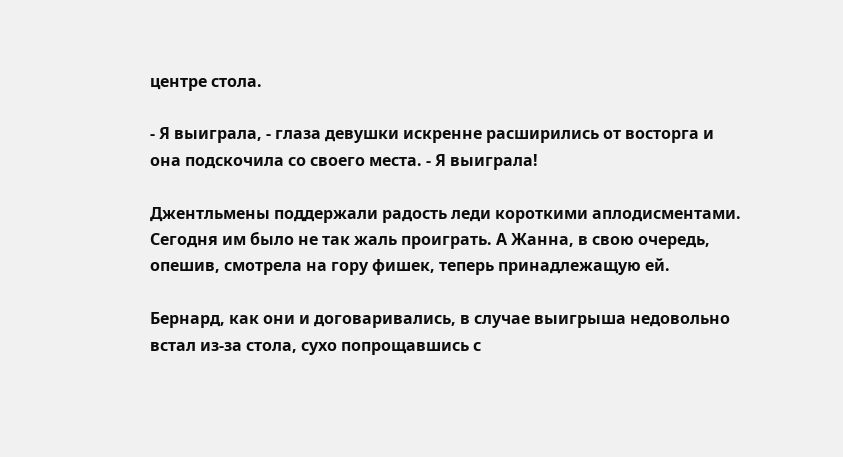центре стола.

- Я выиграла, - глаза девушки искренне расширились от восторга и она подскочила со своего места. - Я выиграла!

Джентльмены поддержали радость леди короткими аплодисментами. Сегодня им было не так жаль проиграть. А Жанна, в свою очередь, опешив, смотрела на гору фишек, теперь принадлежащую ей.

Бернард, как они и договаривались, в случае выигрыша недовольно встал из-за стола, сухо попрощавшись с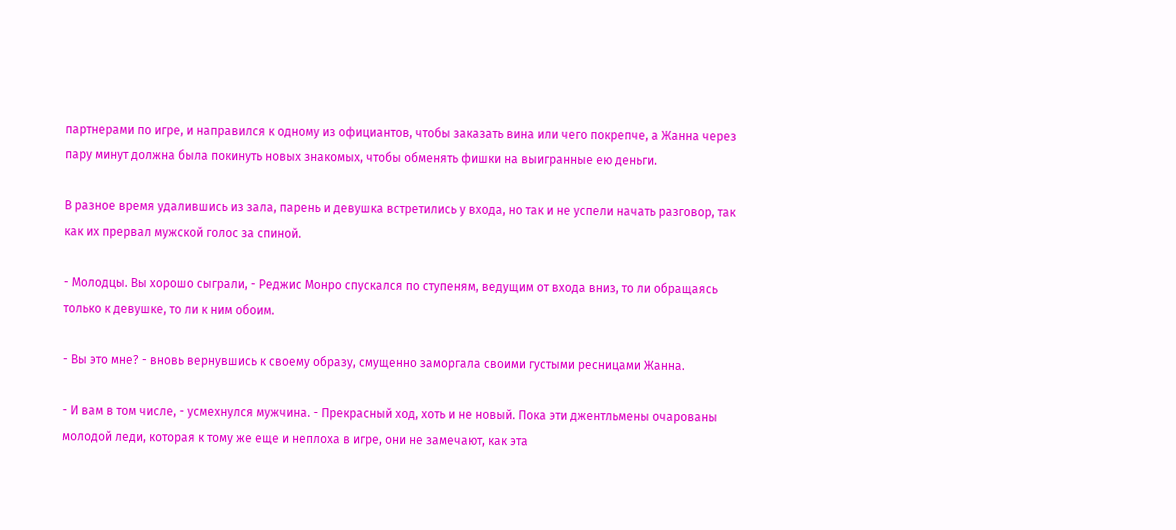партнерами по игре, и направился к одному из официантов, чтобы заказать вина или чего покрепче, а Жанна через пару минут должна была покинуть новых знакомых, чтобы обменять фишки на выигранные ею деньги.

В разное время удалившись из зала, парень и девушка встретились у входа, но так и не успели начать разговор, так как их прервал мужской голос за спиной.

- Молодцы. Вы хорошо сыграли, - Реджис Монро спускался по ступеням, ведущим от входа вниз, то ли обращаясь только к девушке, то ли к ним обоим.

- Вы это мне? - вновь вернувшись к своему образу, смущенно заморгала своими густыми ресницами Жанна.

- И вам в том числе, - усмехнулся мужчина. - Прекрасный ход, хоть и не новый. Пока эти джентльмены очарованы молодой леди, которая к тому же еще и неплоха в игре, они не замечают, как эта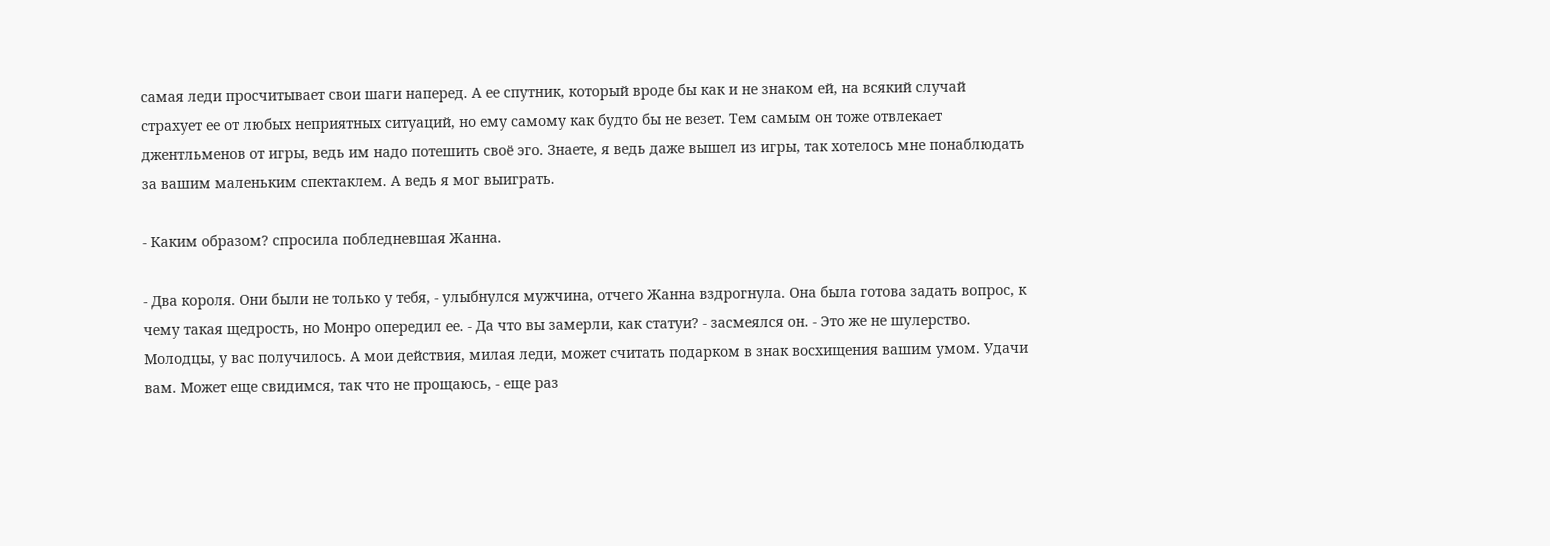самая леди просчитывает свои шаги наперед. А ее спутник, который вроде бы как и не знаком ей, на всякий случай страхует ее от любых неприятных ситуаций, но ему самому как будто бы не везет. Тем самым он тоже отвлекает джентльменов от игры, ведь им надо потешить своё эго. Знаете, я ведь даже вышел из игры, так хотелось мне понаблюдать за вашим маленьким спектаклем. А ведь я мог выиграть.

- Каким образом? спросила побледневшая Жанна.

- Два короля. Они были не только у тебя, - улыбнулся мужчина, отчего Жанна вздрогнула. Она была готова задать вопрос, к чему такая щедрость, но Монро опередил ее. - Да что вы замерли, как статуи? - засмеялся он. - Это же не шулерство. Молодцы, у вас получилось. А мои действия, милая леди, может считать подарком в знак восхищения вашим умом. Удачи вам. Может еще свидимся, так что не прощаюсь, - еще раз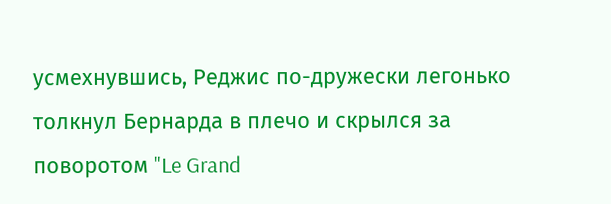усмехнувшись, Реджис по-дружески легонько толкнул Бернарда в плечо и скрылся за поворотом "Le Grand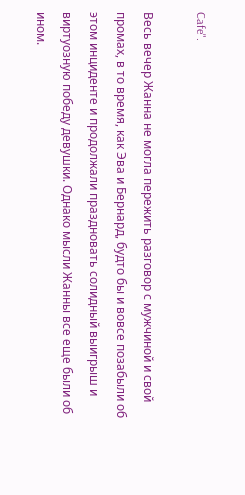Cafe".

Весь вечер Жанна не могла пережить разговор с мужчиной и свой промах, в то время, как Эва и Бернард, будто бы и вовсе позабыли об этом инциденте и продолжали праздновать солидный выигрыш и виртуозную победу девушки. Однако мысли Жанны все еще были об ином.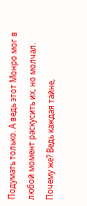Подумать только. А ведь этот Монро мог в любой момент раскусить их, но молчал. Почему же? Ведь каждая тайне,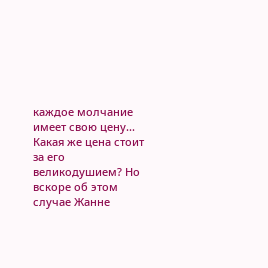каждое молчание имеет свою цену... Какая же цена стоит за его великодушием? Но вскоре об этом случае Жанне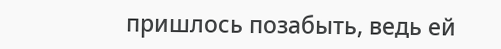пришлось позабыть, ведь ей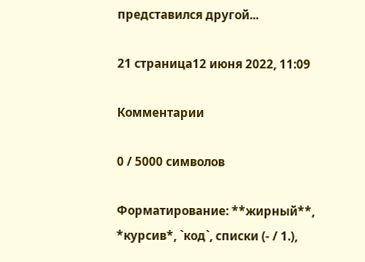представился другой...

21 страница12 июня 2022, 11:09

Комментарии

0 / 5000 символов

Форматирование: **жирный**, *курсив*, `код`, списки (- / 1.),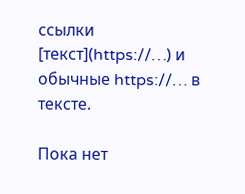ссылки [текст](https://…) и обычные https://… в тексте.

Пока нет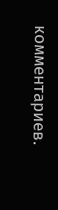комментариев.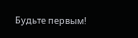Будьте первым!